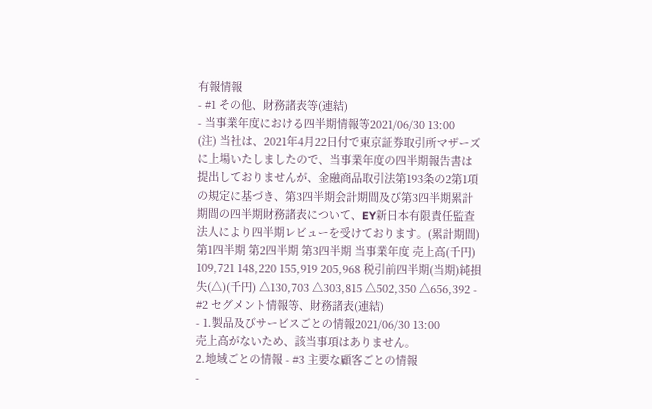有報情報
- #1 その他、財務諸表等(連結)
- 当事業年度における四半期情報等2021/06/30 13:00
(注) 当社は、2021年4月22日付で東京証券取引所マザーズに上場いたしましたので、当事業年度の四半期報告書は提出しておりませんが、金融商品取引法第193条の2第1項の規定に基づき、第3四半期会計期間及び第3四半期累計期間の四半期財務諸表について、EY新日本有限責任監査法人により四半期レビューを受けております。(累計期間) 第1四半期 第2四半期 第3四半期 当事業年度 売上高(千円) 109,721 148,220 155,919 205,968 税引前四半期(当期)純損失(△)(千円) △130,703 △303,815 △502,350 △656,392 - #2 セグメント情報等、財務諸表(連結)
- 1.製品及びサービスごとの情報2021/06/30 13:00
売上高がないため、該当事項はありません。
2.地域ごとの情報 - #3 主要な顧客ごとの情報
-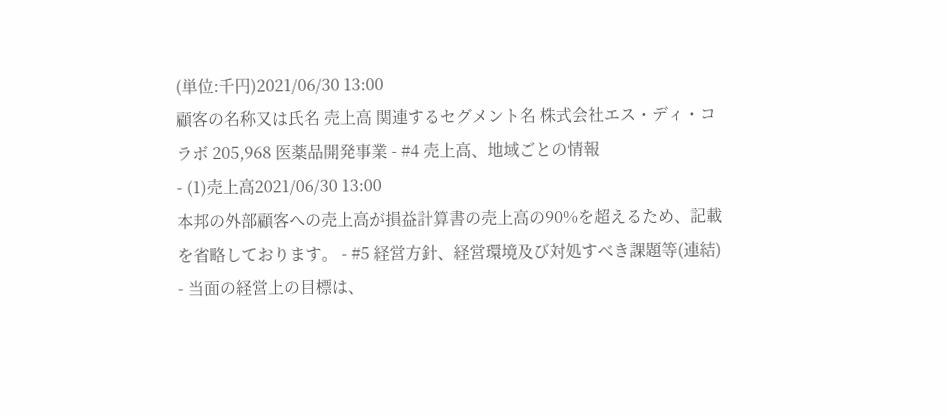(単位:千円)2021/06/30 13:00
顧客の名称又は氏名 売上高 関連するセグメント名 株式会社エス・ディ・コラボ 205,968 医薬品開発事業 - #4 売上高、地域ごとの情報
- (1)売上高2021/06/30 13:00
本邦の外部顧客への売上高が損益計算書の売上高の90%を超えるため、記載を省略しております。 - #5 経営方針、経営環境及び対処すべき課題等(連結)
- 当面の経営上の目標は、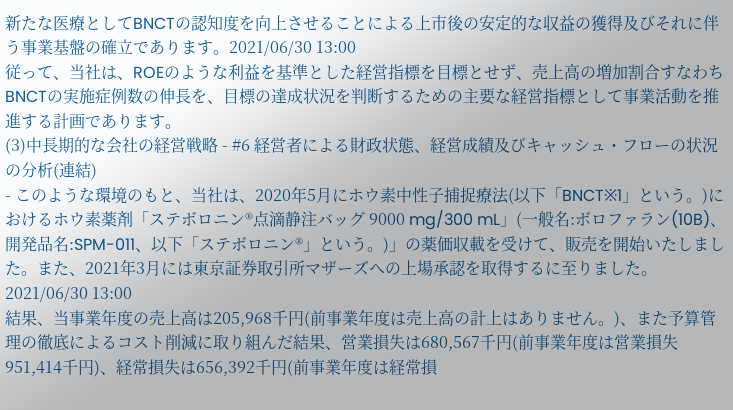新たな医療としてBNCTの認知度を向上させることによる上市後の安定的な収益の獲得及びそれに伴う事業基盤の確立であります。2021/06/30 13:00
従って、当社は、ROEのような利益を基準とした経営指標を目標とせず、売上高の増加割合すなわちBNCTの実施症例数の伸長を、目標の達成状況を判断するための主要な経営指標として事業活動を推進する計画であります。
(3)中長期的な会社の経営戦略 - #6 経営者による財政状態、経営成績及びキャッシュ・フローの状況の分析(連結)
- このような環境のもと、当社は、2020年5月にホウ素中性子捕捉療法(以下「BNCT※1」という。)におけるホウ素薬剤「ステボロニン®点滴静注バッグ 9000 mg/300 mL」(一般名:ボロファラン(10B)、開発品名:SPM-011、以下「ステボロニン®」という。)」の薬価収載を受けて、販売を開始いたしました。また、2021年3月には東京証券取引所マザーズへの上場承認を取得するに至りました。2021/06/30 13:00
結果、当事業年度の売上高は205,968千円(前事業年度は売上高の計上はありません。)、また予算管理の徹底によるコスト削減に取り組んだ結果、営業損失は680,567千円(前事業年度は営業損失951,414千円)、経常損失は656,392千円(前事業年度は経常損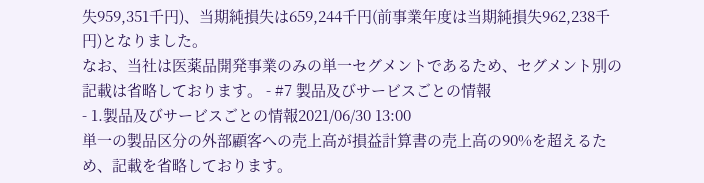失959,351千円)、当期純損失は659,244千円(前事業年度は当期純損失962,238千円)となりました。
なお、当社は医薬品開発事業のみの単一セグメントであるため、セグメント別の記載は省略しております。 - #7 製品及びサービスごとの情報
- 1.製品及びサービスごとの情報2021/06/30 13:00
単一の製品区分の外部顧客への売上高が損益計算書の売上高の90%を超えるため、記載を省略しております。